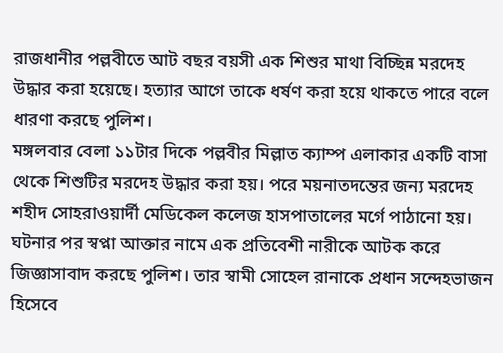রাজধানীর পল্লবীতে আট বছর বয়সী এক শিশুর মাথা বিচ্ছিন্ন মরদেহ উদ্ধার করা হয়েছে। হত্যার আগে তাকে ধর্ষণ করা হয়ে থাকতে পারে বলে ধারণা করছে পুলিশ।
মঙ্গলবার বেলা ১১টার দিকে পল্লবীর মিল্লাত ক্যাম্প এলাকার একটি বাসা থেকে শিশুটির মরদেহ উদ্ধার করা হয়। পরে ময়নাতদন্তের জন্য মরদেহ শহীদ সোহরাওয়ার্দী মেডিকেল কলেজ হাসপাতালের মর্গে পাঠানো হয়।
ঘটনার পর স্বপ্না আক্তার নামে এক প্রতিবেশী নারীকে আটক করে জিজ্ঞাসাবাদ করছে পুলিশ। তার স্বামী সোহেল রানাকে প্রধান সন্দেহভাজন হিসেবে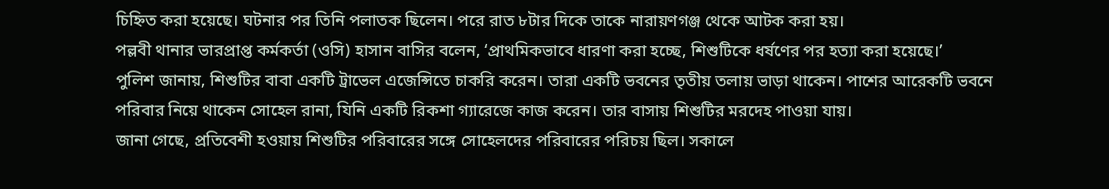চিহ্নিত করা হয়েছে। ঘটনার পর তিনি পলাতক ছিলেন। পরে রাত ৮টার দিকে তাকে নারায়ণগঞ্জ থেকে আটক করা হয়।
পল্লবী থানার ভারপ্রাপ্ত কর্মকর্তা (ওসি) হাসান বাসির বলেন, ‘প্রাথমিকভাবে ধারণা করা হচ্ছে, শিশুটিকে ধর্ষণের পর হত্যা করা হয়েছে।’
পুলিশ জানায়, শিশুটির বাবা একটি ট্রাভেল এজেন্সিতে চাকরি করেন। তারা একটি ভবনের তৃতীয় তলায় ভাড়া থাকেন। পাশের আরেকটি ভবনে পরিবার নিয়ে থাকেন সোহেল রানা, যিনি একটি রিকশা গ্যারেজে কাজ করেন। তার বাসায় শিশুটির মরদেহ পাওয়া যায়।
জানা গেছে, প্রতিবেশী হওয়ায় শিশুটির পরিবারের সঙ্গে সোহেলদের পরিবারের পরিচয় ছিল। সকালে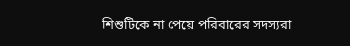শিশুটিকে না পেয়ে পরিবারের সদস্যরা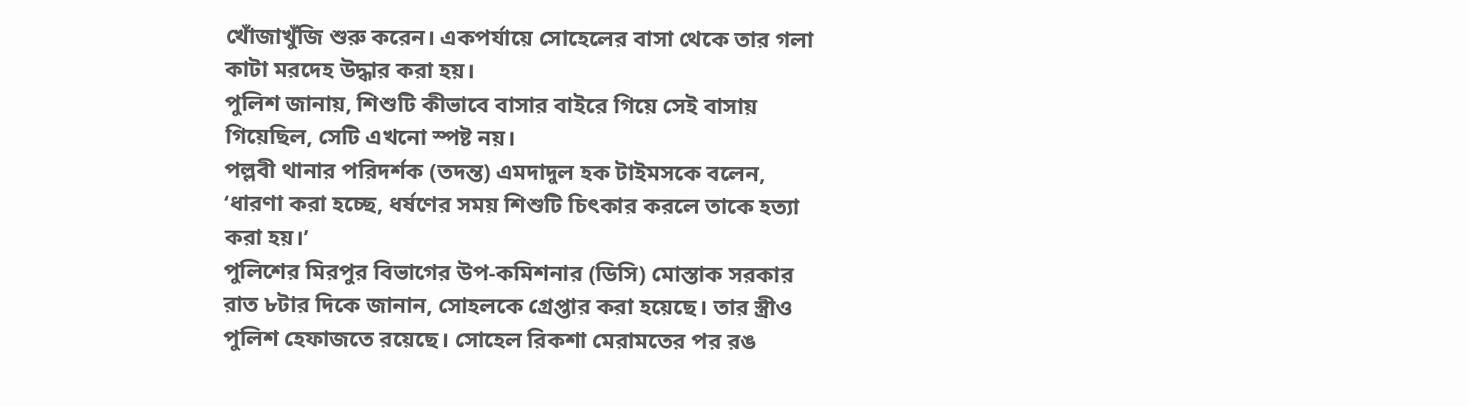খোঁজাখুঁজি শুরু করেন। একপর্যায়ে সোহেলের বাসা থেকে তার গলা কাটা মরদেহ উদ্ধার করা হয়।
পুলিশ জানায়, শিশুটি কীভাবে বাসার বাইরে গিয়ে সেই বাসায় গিয়েছিল, সেটি এখনো স্পষ্ট নয়।
পল্লবী থানার পরিদর্শক (তদন্ত) এমদাদুল হক টাইমসকে বলেন, ‘ধারণা করা হচ্ছে, ধর্ষণের সময় শিশুটি চিৎকার করলে তাকে হত্যা করা হয়।’
পুলিশের মিরপুর বিভাগের উপ-কমিশনার (ডিসি) মোস্তাক সরকার রাত ৮টার দিকে জানান, সোহলকে গ্রেপ্তার করা হয়েছে। তার স্ত্রীও পুলিশ হেফাজতে রয়েছে। সোহেল রিকশা মেরামতের পর রঙ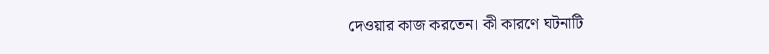দেওয়ার কাজ করতেন। কী কারণে ঘটনাটি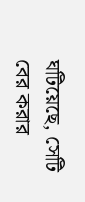ঘটিয়েছে, সেটি বের করার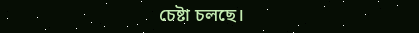চেষ্টা চলছে।